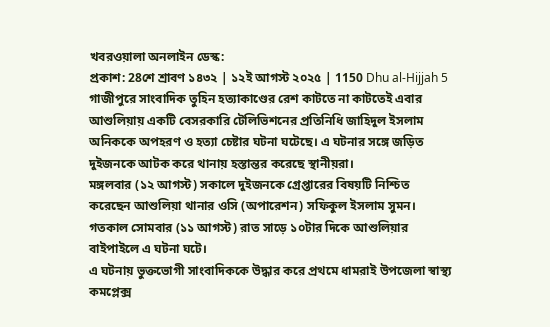খবরওয়ালা অনলাইন ডেস্ক:
প্রকাশ: 28শে শ্রাবণ ১৪৩২ | ১২ই আগস্ট ২০২৫ | 1150 Dhu al-Hijjah 5
গাজীপুরে সাংবাদিক তুহিন হত্যাকাণ্ডের রেশ কাটতে না কাটতেই এবার আশুলিয়ায় একটি বেসরকারি টেলিভিশনের প্রতিনিধি জাহিদুল ইসলাম অনিককে অপহরণ ও হত্যা চেষ্টার ঘটনা ঘটেছে। এ ঘটনার সঙ্গে জড়িত দুইজনকে আটক করে থানায় হস্তান্তর করেছে স্থানীয়রা।
মঙ্গলবার (১২ আগস্ট) সকালে দুইজনকে গ্রেপ্তারের বিষয়টি নিশ্চিত করেছেন আশুলিয়া থানার ওসি (অপারেশন) সফিকুল ইসলাম সুমন।
গতকাল সোমবার (১১ আগস্ট) রাত সাড়ে ১০টার দিকে আশুলিয়ার বাইপাইলে এ ঘটনা ঘটে।
এ ঘটনায় ভুক্তভোগী সাংবাদিককে উদ্ধার করে প্রথমে ধামরাই উপজেলা স্বাস্থ্য কমপ্লেক্স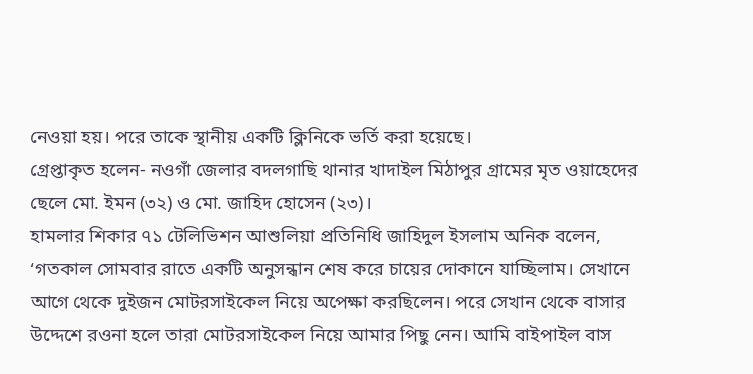নেওয়া হয়। পরে তাকে স্থানীয় একটি ক্লিনিকে ভর্তি করা হয়েছে।
গ্রেপ্তাকৃত হলেন- নওগাঁ জেলার বদলগাছি থানার খাদাইল মিঠাপুর গ্রামের মৃত ওয়াহেদের ছেলে মো. ইমন (৩২) ও মো. জাহিদ হোসেন (২৩)।
হামলার শিকার ৭১ টেলিভিশন আশুলিয়া প্রতিনিধি জাহিদুল ইসলাম অনিক বলেন, ‘গতকাল সোমবার রাতে একটি অনুসন্ধান শেষ করে চায়ের দোকানে যাচ্ছিলাম। সেখানে আগে থেকে দুইজন মোটরসাইকেল নিয়ে অপেক্ষা করছিলেন। পরে সেখান থেকে বাসার উদ্দেশে রওনা হলে তারা মোটরসাইকেল নিয়ে আমার পিছু নেন। আমি বাইপাইল বাস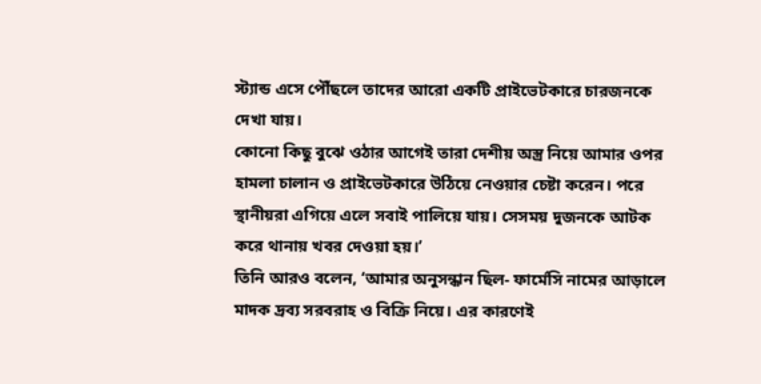স্ট্যান্ড এসে পৌঁছলে তাদের আরো একটি প্রাইভেটকারে চারজনকে দেখা যায়।
কোনো কিছু বুঝে ওঠার আগেই তারা দেশীয় অস্ত্র নিয়ে আমার ওপর হামলা চালান ও প্রাইভেটকারে উঠিয়ে নেওয়ার চেষ্টা করেন। পরে স্থানীয়রা এগিয়ে এলে সবাই পালিয়ে যায়। সেসময় দুজনকে আটক করে থানায় খবর দেওয়া হয়।’
তিনি আরও বলেন, ‘আমার অনুসন্ধান ছিল- ফার্মেসি নামের আড়ালে মাদক দ্রব্য সরবরাহ ও বিক্রি নিয়ে। এর কারণেই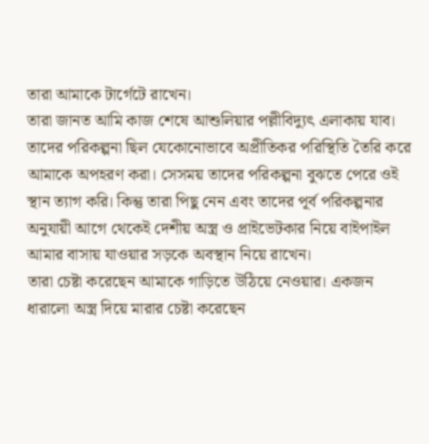তারা আমাকে টার্গেটে রাখেন।
তারা জানত আমি কাজ শেষে আশুলিয়ার পল্লীবিদ্যুৎ এলাকায় যাব। তাদের পরিকল্পনা ছিল যেকোনোভাবে অপ্রীতিকর পরিস্থিতি তৈরি করে আমাকে অপহরণ করা। সেসময় তাদের পরিকল্পনা বুঝতে পেরে ওই স্থান ত্যাগ করি। কিন্তু তারা পিছু নেন এবং তাদের পূর্ব পরিকল্পনার অনুযায়ী আগে থেকেই দেশীয় অস্ত্র ও প্রাইভেটকার নিয়ে বাইপাইল আমার বাসায় যাওয়ার সড়কে অবস্থান নিয়ে রাখেন।
তারা চেষ্টা করেছেন আমাকে গাড়িতে উঠিয়ে নেওয়ার। একজন ধারালো অস্ত্র দিয়ে মারার চেষ্টা করেছেন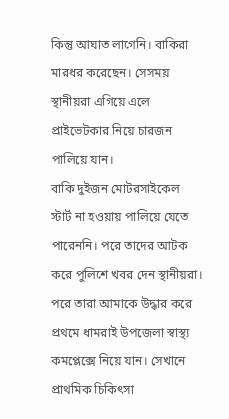কিন্তু আঘাত লাগেনি। বাকিরা মারধর করেছেন। সেসময় স্থানীয়রা এগিয়ে এলে প্রাইভেটকার নিয়ে চারজন পালিয়ে যান।
বাকি দুইজন মোটরসাইকেল স্টার্ট না হওয়ায় পালিয়ে যেতে পারেননি। পরে তাদের আটক করে পুলিশে খবর দেন স্থানীয়রা। পরে তারা আমাকে উদ্ধার করে প্রথমে ধামরাই উপজেলা স্বাস্থ্য কমপ্লেক্সে নিয়ে যান। সেখানে প্রাথমিক চিকিৎসা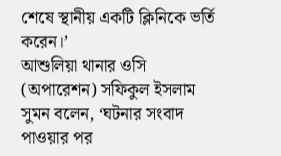শেষে স্থানীয় একটি ক্লিনিকে ভর্তি করেন।’
আশুলিয়া থানার ওসি (অপারেশন) সফিকুল ইসলাম সুমন বলেন, ‘ঘটনার সংবাদ পাওয়ার পর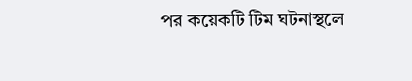পর কয়েকটি টিম ঘটনাস্থলে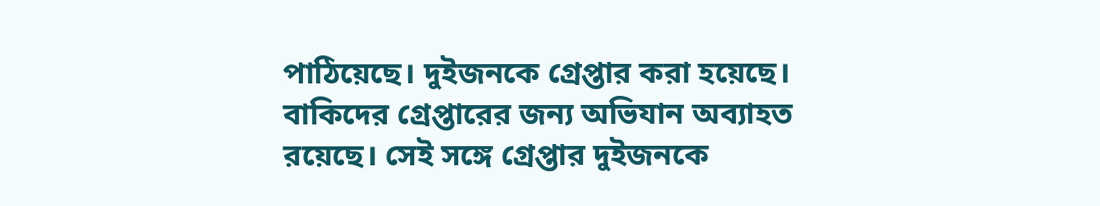পাঠিয়েছে। দুইজনকে গ্রেপ্তার করা হয়েছে। বাকিদের গ্রেপ্তারের জন্য অভিযান অব্যাহত রয়েছে। সেই সঙ্গে গ্রেপ্তার দুইজনকে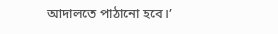আদালতে পাঠানো হবে।’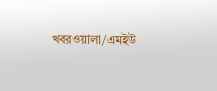খবরওয়ালা/এমইউ